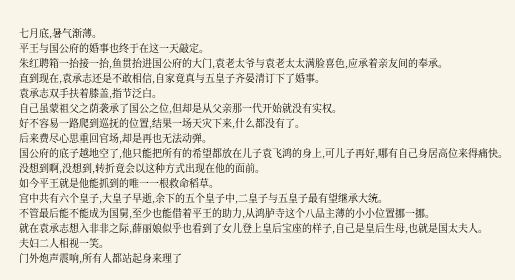七月底,暑气渐薄。
平王与国公府的婚事也终于在这一天敲定。
朱红聘箱一抬接一抬,鱼贯抬进国公府的大门,袁老太爷与袁老太太满脸喜色,应承着亲友间的奉承。
直到现在,袁承志还是不敢相信,自家竟真与五皇子齐晏清订下了婚事。
袁承志双手扶着膝盖,指节泛白。
自己虽蒙祖父之荫袭承了国公之位,但却是从父亲那一代开始就没有实权。
好不容易一路爬到巡抚的位置,结果一场天灾下来,什么都没有了。
后来费尽心思重回官场,却是再也无法动弹。
国公府的底子越地空了,他只能把所有的希望都放在儿子袁飞鸿的身上,可儿子再好,哪有自己身居高位来得痛快。
没想到啊,没想到,转折竟会以这种方式出现在他的面前。
如今平王就是他能抓到的唯一一根救命稻草。
宫中共有六个皇子,大皇子早逝,余下的五个皇子中,二皇子与五皇子最有望继承大统。
不管最后能不能成为国舅,至少也能借着平王的助力,从鸿胪寺这个八品主薄的小小位置挪一挪。
就在袁承志想入非非之际,薛丽娘似乎也看到了女儿登上皇后宝座的样子,自己是皇后生母,也就是国太夫人。
夫妇二人相视一笑。
门外炮声震响,所有人都站起身来理了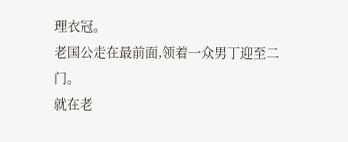理衣冠。
老国公走在最前面,领着一众男丁迎至二门。
就在老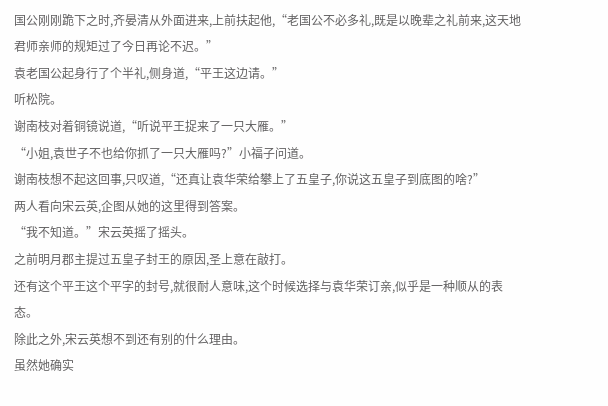国公刚刚跪下之时,齐晏清从外面进来,上前扶起他,“老国公不必多礼,既是以晚辈之礼前来,这天地君师亲师的规矩过了今日再论不迟。”
袁老国公起身行了个半礼,侧身道,“平王这边请。”
听松院。
谢南枝对着铜镜说道,“听说平王捉来了一只大雁。”
“小姐,袁世子不也给你抓了一只大雁吗?”小福子问道。
谢南枝想不起这回事,只叹道,“还真让袁华荣给攀上了五皇子,你说这五皇子到底图的啥?”
两人看向宋云英,企图从她的这里得到答案。
“我不知道。”宋云英摇了摇头。
之前明月郡主提过五皇子封王的原因,圣上意在敲打。
还有这个平王这个平字的封号,就很耐人意味,这个时候选择与袁华荣订亲,似乎是一种顺从的表态。
除此之外,宋云英想不到还有别的什么理由。
虽然她确实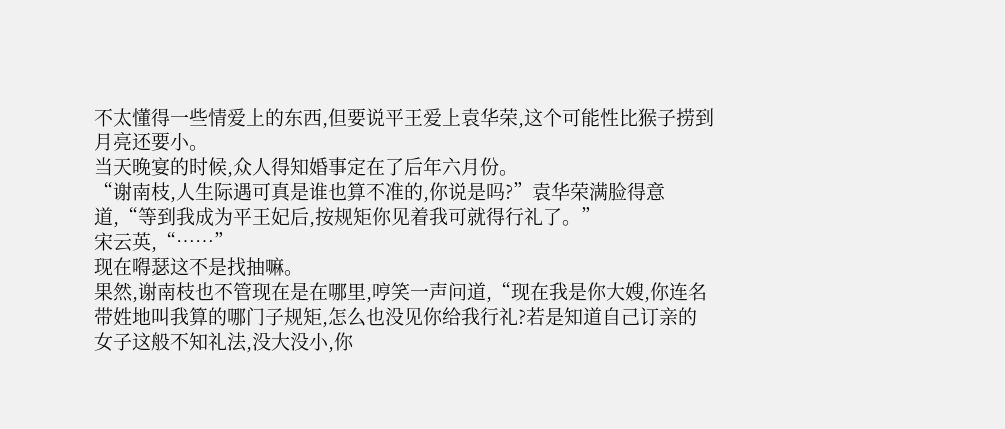不太懂得一些情爱上的东西,但要说平王爱上袁华荣,这个可能性比猴子捞到月亮还要小。
当天晚宴的时候,众人得知婚事定在了后年六月份。
“谢南枝,人生际遇可真是谁也算不准的,你说是吗?”袁华荣满脸得意道,“等到我成为平王妃后,按规矩你见着我可就得行礼了。”
宋云英,“……”
现在嘚瑟这不是找抽嘛。
果然,谢南枝也不管现在是在哪里,哼笑一声问道,“现在我是你大嫂,你连名带姓地叫我算的哪门子规矩,怎么也没见你给我行礼?若是知道自己订亲的女子这般不知礼法,没大没小,你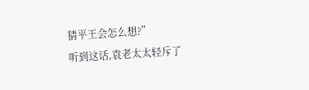猜平王会怎么想?”
听到这话,袁老太太轻斥了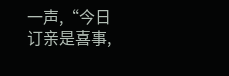一声,“今日订亲是喜事,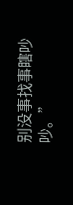别没事找事瞎吵吵。”